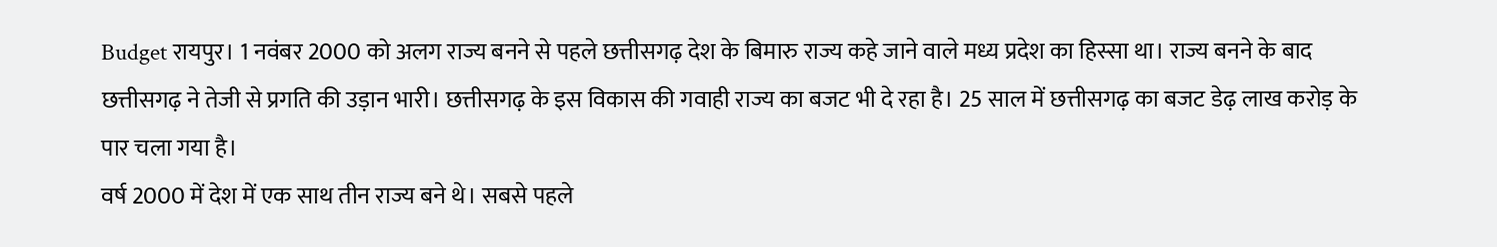Budget रायपुर। 1 नवंबर 2000 को अलग राज्य बनने से पहले छत्तीसगढ़ देश के बिमारु राज्य कहे जाने वाले मध्य प्रदेश का हिस्सा था। राज्य बनने के बाद छत्तीसगढ़ ने तेजी से प्रगति की उड़ान भारी। छत्तीसगढ़ के इस विकास की गवाही राज्य का बजट भी दे रहा है। 25 साल में छत्तीसगढ़ का बजट डेढ़ लाख करोड़ के पार चला गया है।
वर्ष 2000 में देश में एक साथ तीन राज्य बने थे। सबसे पहले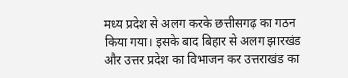मध्य प्रदेश से अलग करके छत्तीसगढ़ का गठन किया गया। इसके बाद बिहार से अलग झारखंड और उत्तर प्रदेश का विभाजन कर उत्तराखंड का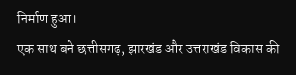निर्माण हुआ।
एक साथ बने छत्तीसगढ़, झारखंड और उत्तराखंड विकास की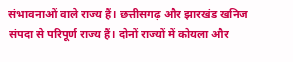संभावनाओं वाले राज्य हैं। छत्तीसगढ़ और झारखंड खनिज संपदा से परिपूर्ण राज्य हैं। दोनों राज्यों में कोयला और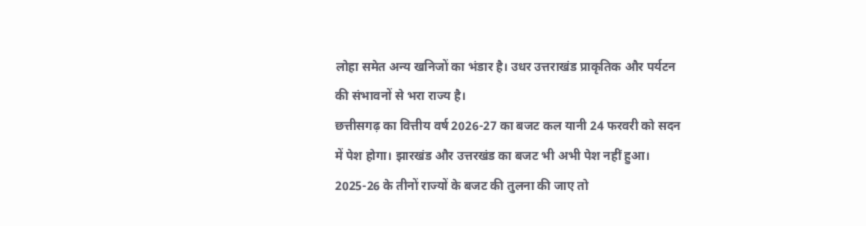लोहा समेत अन्य खनिजों का भंडार है। उधर उत्तराखंड प्राकृतिक और पर्यटन की संभावनों से भरा राज्य है।
छत्तीसगढ़ का वित्तीय वर्ष 2026-27 का बजट कल यानी 24 फरवरी को सदन में पेश होगा। झारखंड और उत्तरखंड का बजट भी अभी पेश नहीं हुआ। 2025-26 के तीनों राज्यों के बजट की तुलना की जाए तो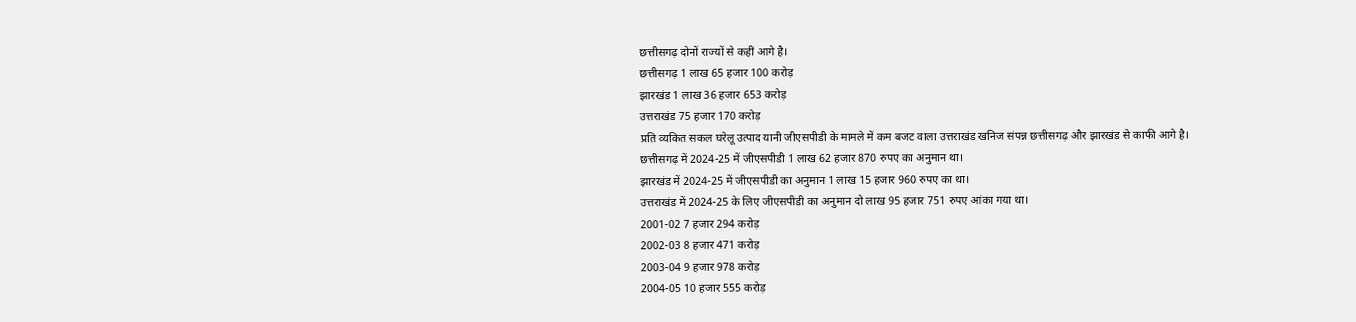छत्तीसगढ़ दोनों राज्यों से कहीं आगे है।
छत्तीसगढ़ 1 लाख 65 हजार 100 करोड़
झारखंड 1 लाख 36 हजार 653 करोड़
उत्तराखंड 75 हजार 170 करोड़
प्रति व्यकित सकल घरेलू उत्पाद यानी जीएसपीडी के मामले में कम बजट वाला उत्तराखंड खनिज संपन्न छत्तीसगढ़ और झारखंड से काफी आगे है।
छत्तीसगढ़ में 2024-25 में जीएसपीडी 1 लाख 62 हजार 870 रुपए का अनुमान था।
झारखंड में 2024-25 में जीएसपीडी का अनुमान 1 लाख 15 हजार 960 रुपए का था।
उत्तराखंड में 2024-25 के लिए जीएसपीडी का अनुमान दो लाख 95 हजार 751 रुपए आंका गया था।
2001-02 7 हजार 294 करोड़
2002-03 8 हजार 471 करोड़
2003-04 9 हजार 978 करोड़
2004-05 10 हजार 555 करोड़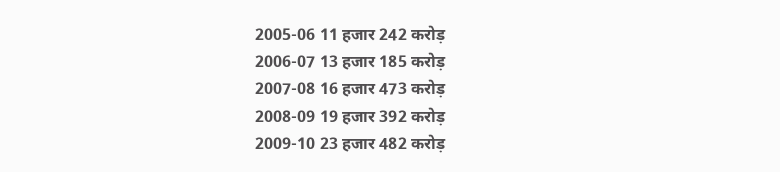2005-06 11 हजार 242 करोड़
2006-07 13 हजार 185 करोड़
2007-08 16 हजार 473 करोड़
2008-09 19 हजार 392 करोड़
2009-10 23 हजार 482 करोड़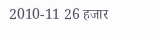2010-11 26 हजार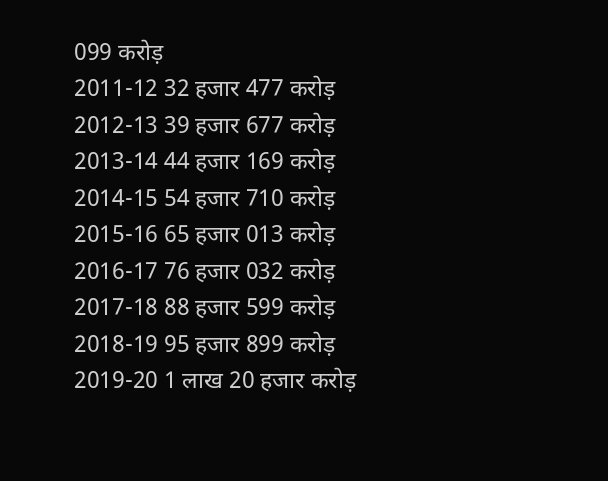099 करोड़
2011-12 32 हजार 477 करोड़
2012-13 39 हजार 677 करोड़
2013-14 44 हजार 169 करोड़
2014-15 54 हजार 710 करोड़
2015-16 65 हजार 013 करोड़
2016-17 76 हजार 032 करोड़
2017-18 88 हजार 599 करोड़
2018-19 95 हजार 899 करोड़
2019-20 1 लाख 20 हजार करोड़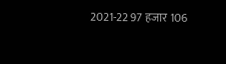2021-22 97 हजार 106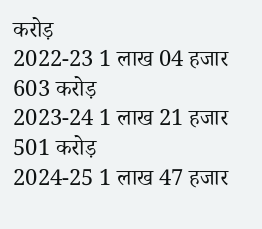करोड़
2022-23 1 लाख 04 हजार 603 करोड़
2023-24 1 लाख 21 हजार 501 करोड़
2024-25 1 लाख 47 हजार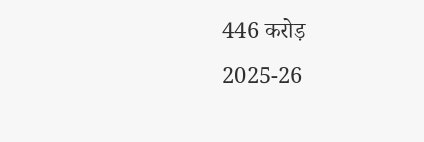446 करोड़
2025-26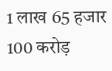1 लाख 65 हजार 100 करोड़